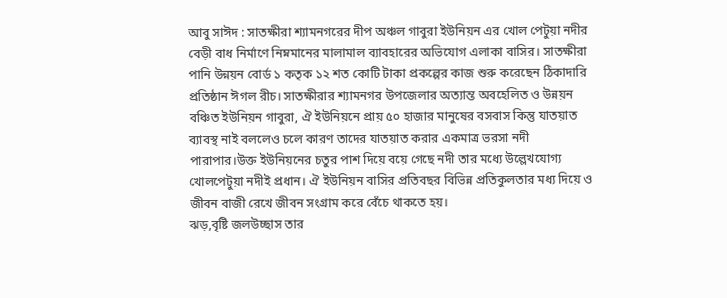আবু সাঈদ : সাতক্ষীরা শ্যামনগরের দীপ অঞ্চল গাবুরা ইউনিয়ন এর খোল পেটুয়া নদীর বেড়ী বাধ নির্মাণে নিম্নমানের মালামাল ব্যাবহারের অভিযোগ এলাকা বাসির। সাতক্ষীরা পানি উন্নয়ন বোর্ড ১ কতৃক ১২ শত কোটি টাকা প্রকল্পের কাজ শুরু করেছেন ঠিকাদারি প্রতিষ্ঠান ঈগল রীচ। সাতক্ষীরার শ্যামনগর উপজেলার অত্যান্ত অবহেলিত ও উন্নয়ন বঞ্চিত ইউনিয়ন গাবুরা, ঐ ইউনিয়নে প্রায় ৫০ হাজার মানুষের বসবাস কিন্তু যাতয়াত ব্যাবস্থ নাই বললেও চলে কারণ তাদের যাতয়াত করার একমাত্র ভরসা নদী পারাপার।উক্ত ইউনিয়নের চতুর পাশ দিয়ে বয়ে গেছে নদী তার মধ্যে উল্লেখযোগ্য খোলপেটুয়া নদীই প্রধান। ঐ ইউনিয়ন বাসির প্রতিবছর বিভিন্ন প্রতিকুলতার মধ্য দিয়ে ও জীবন বাজী রেখে জীবন সংগ্রাম করে বেঁচে থাকতে হয়।
ঝড়,বৃষ্টি জলউচ্ছাস তার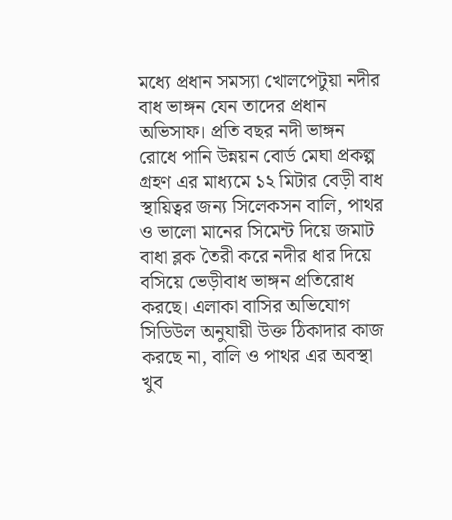মধ্যে প্রধান সমস্যা খোলপেটুয়া নদীর বাধ ভাঙ্গন যেন তাদের প্রধান অভিসাফ। প্রতি বছর নদী ভাঙ্গন রোধে পানি উন্নয়ন বোর্ড মেঘা প্রকল্প গ্রহণ এর মাধ্যমে ১২ মিটার বেড়ী বাধ স্থায়িত্বর জন্য সিলেকসন বালি, পাথর ও ভালো মানের সিমেন্ট দিয়ে জমাট বাধা ব্লক তৈরী করে নদীর ধার দিয়ে বসিয়ে ভেড়ীবাধ ভাঙ্গন প্রতিরোধ করছে। এলাকা বাসির অভিযোগ সিডিউল অনুযায়ী উক্ত ঠিকাদার কাজ করছে না, বালি ও পাথর এর অবস্থা খুব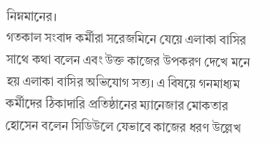নিম্নমানের।
গতকাল সংবাদ কর্মীরা সরেজমিনে যেয়ে এলাকা বাসির সাথে কথা বলেন এবং উক্ত কাজের উপকরণ দেখে মনে হয় এলাকা বাসির অভিযোগ সত্য। এ বিষয়ে গনমাধ্যম কর্মীদের ঠিকাদারি প্রতিষ্ঠানের ম্যানেজার মোকতার হোসেন বলেন সিডিউলে যেভাবে কাজের ধরণ উল্লেখ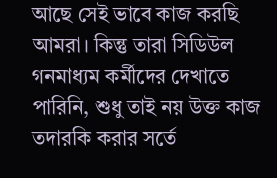আছে সেই ভাবে কাজ করছি আমরা। কিন্তু তারা সিডিউল গনমাধ্যম কর্মীদের দেখাতে পারিনি, শুধু তাই নয় উক্ত কাজ তদারকি করার সর্তে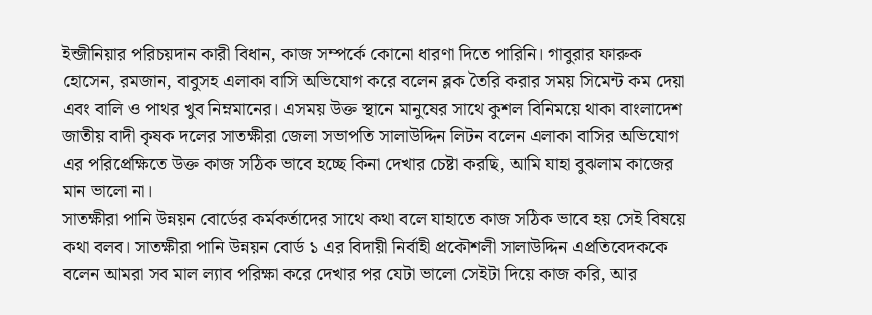ইন্জীনিয়ার পরিচয়দান কারী বিধান, কাজ সম্পর্কে কোনো ধারণা দিতে পারিনি। গাবুরার ফারুক হোসেন, রমজান, বাবুসহ এলাকা বাসি অভিযোগ করে বলেন ব্লক তৈরি করার সময় সিমেন্ট কম দেয়া এবং বালি ও পাথর খুব নিম্নমানের। এসময় উক্ত স্থানে মানুষের সাথে কুশল বিনিময়ে থাকা বাংলাদেশ জাতীয় বাদী কৃষক দলের সাতক্ষীরা জেলা সভাপতি সালাউদ্দিন লিটন বলেন এলাকা বাসির অভিযোগ এর পরিপ্রেক্ষিতে উক্ত কাজ সঠিক ভাবে হচ্ছে কিনা দেখার চেষ্টা করছি, আমি যাহা বুঝলাম কাজের মান ভালো না।
সাতক্ষীরা পানি উন্নয়ন বোর্ডের কর্মকর্তাদের সাথে কথা বলে যাহাতে কাজ সঠিক ভাবে হয় সেই বিষয়ে কথা বলব। সাতক্ষীরা পানি উন্নয়ন বোর্ড ১ এর বিদায়ী নির্বাহী প্রকৌশলী সালাউদ্দিন এপ্রতিবেদককে বলেন আমরা সব মাল ল্যাব পরিক্ষা করে দেখার পর যেটা ভালো সেইটা দিয়ে কাজ করি, আর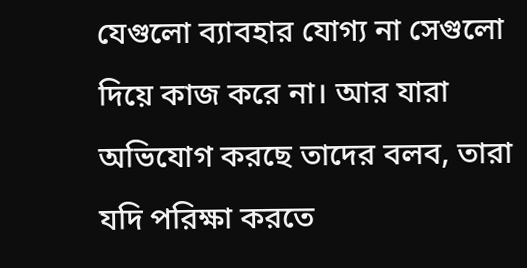যেগুলো ব্যাবহার যোগ্য না সেগুলো দিয়ে কাজ করে না। আর যারা অভিযোগ করছে তাদের বলব, তারা যদি পরিক্ষা করতে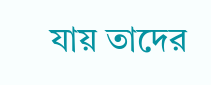যায় তাদের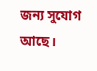জন্য সুযোগ আছে।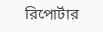রিপোর্টার